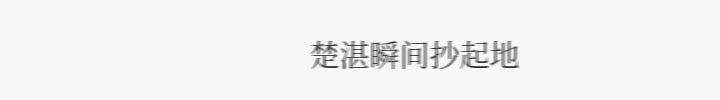楚湛瞬间抄起地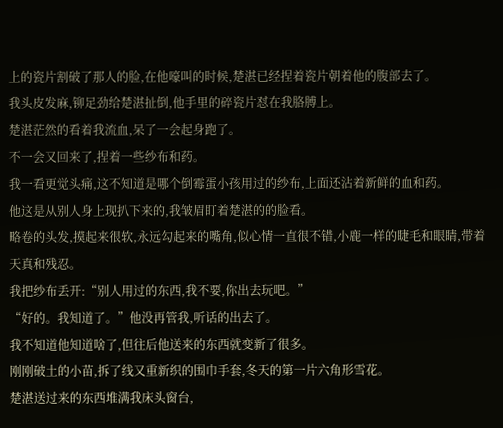上的瓷片割破了那人的脸,在他嚎叫的时候,楚湛已经捏着瓷片朝着他的腹部去了。
我头皮发麻,铆足劲给楚湛扯倒,他手里的碎瓷片怼在我胳膊上。
楚湛茫然的看着我流血,呆了一会起身跑了。
不一会又回来了,捏着一些纱布和药。
我一看更觉头痛,这不知道是哪个倒霉蛋小孩用过的纱布,上面还沾着新鲜的血和药。
他这是从别人身上现扒下来的,我皱眉盯着楚湛的的脸看。
略卷的头发,摸起来很软,永远勾起来的嘴角,似心情一直很不错,小鹿一样的睫毛和眼睛,带着天真和残忍。
我把纱布丢开:“别人用过的东西,我不要,你出去玩吧。”
“好的。我知道了。”他没再管我,听话的出去了。
我不知道他知道啥了,但往后他送来的东西就变新了很多。
刚刚破土的小苗,拆了线又重新织的围巾手套,冬天的第一片六角形雪花。
楚湛送过来的东西堆满我床头窗台,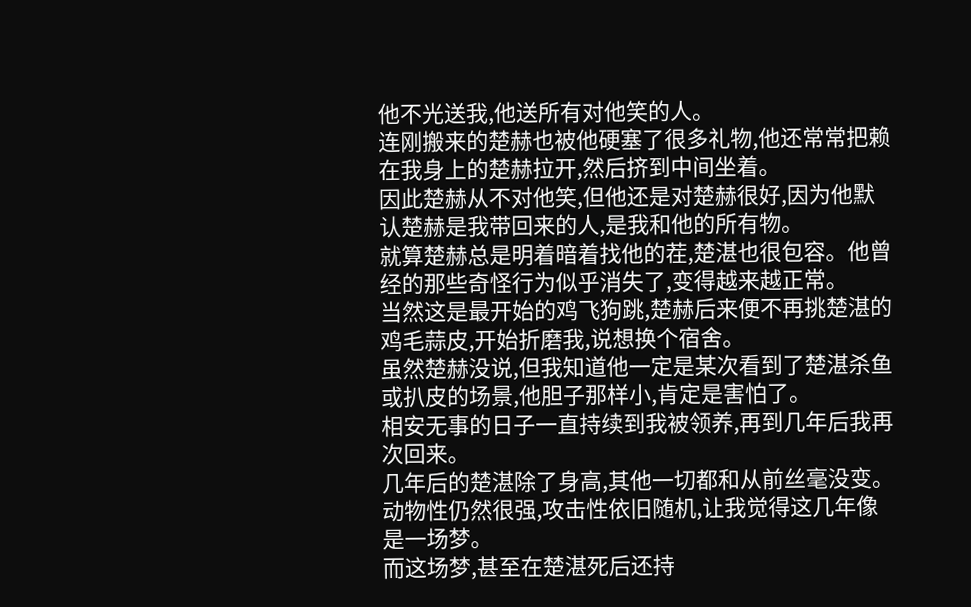他不光送我,他送所有对他笑的人。
连刚搬来的楚赫也被他硬塞了很多礼物,他还常常把赖在我身上的楚赫拉开,然后挤到中间坐着。
因此楚赫从不对他笑,但他还是对楚赫很好,因为他默认楚赫是我带回来的人,是我和他的所有物。
就算楚赫总是明着暗着找他的茬,楚湛也很包容。他曾经的那些奇怪行为似乎消失了,变得越来越正常。
当然这是最开始的鸡飞狗跳,楚赫后来便不再挑楚湛的鸡毛蒜皮,开始折磨我,说想换个宿舍。
虽然楚赫没说,但我知道他一定是某次看到了楚湛杀鱼或扒皮的场景,他胆子那样小,肯定是害怕了。
相安无事的日子一直持续到我被领养,再到几年后我再次回来。
几年后的楚湛除了身高,其他一切都和从前丝毫没变。
动物性仍然很强,攻击性依旧随机,让我觉得这几年像是一场梦。
而这场梦,甚至在楚湛死后还持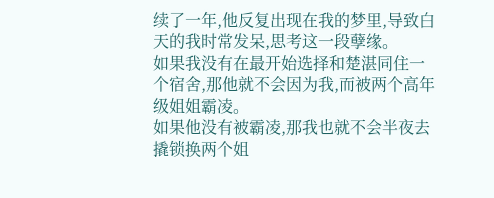续了一年,他反复出现在我的梦里,导致白天的我时常发呆,思考这一段孽缘。
如果我没有在最开始选择和楚湛同住一个宿舍,那他就不会因为我,而被两个高年级姐姐霸凌。
如果他没有被霸凌,那我也就不会半夜去撬锁换两个姐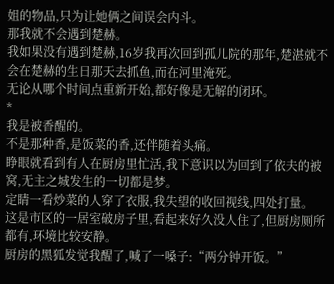姐的物品,只为让她俩之间误会内斗。
那我就不会遇到楚赫。
我如果没有遇到楚赫,16岁我再次回到孤儿院的那年,楚湛就不会在楚赫的生日那天去抓鱼,而在河里淹死。
无论从哪个时间点重新开始,都好像是无解的闭环。
*
我是被香醒的。
不是那种香,是饭菜的香,还伴随着头痛。
睁眼就看到有人在厨房里忙活,我下意识以为回到了依夫的被窝,无主之城发生的一切都是梦。
定睛一看炒菜的人穿了衣服,我失望的收回视线,四处打量。
这是市区的一居室破房子里,看起来好久没人住了,但厨房厕所都有,环境比较安静。
厨房的黑狐发觉我醒了,喊了一嗓子:“两分钟开饭。”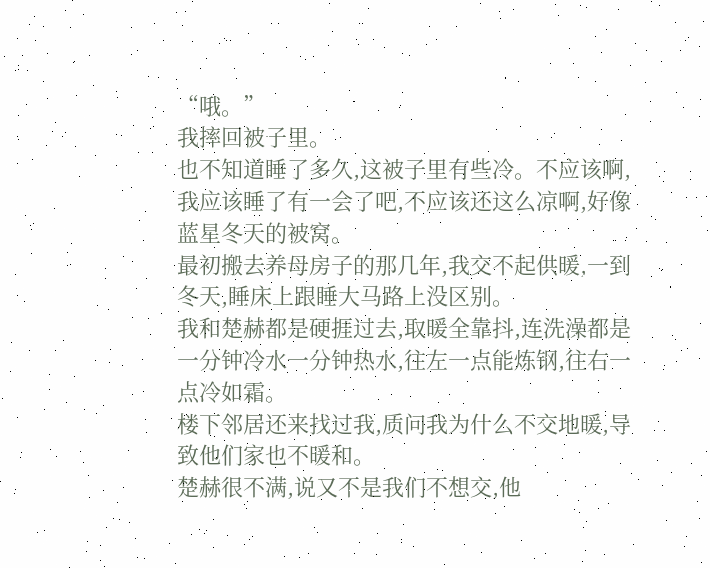“哦。”
我摔回被子里。
也不知道睡了多久,这被子里有些冷。不应该啊,我应该睡了有一会了吧,不应该还这么凉啊,好像蓝星冬天的被窝。
最初搬去养母房子的那几年,我交不起供暖,一到冬天,睡床上跟睡大马路上没区别。
我和楚赫都是硬捱过去,取暖全靠抖,连洗澡都是一分钟冷水一分钟热水,往左一点能炼钢,往右一点冷如霜。
楼下邻居还来找过我,质问我为什么不交地暖,导致他们家也不暖和。
楚赫很不满,说又不是我们不想交,他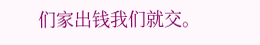们家出钱我们就交。